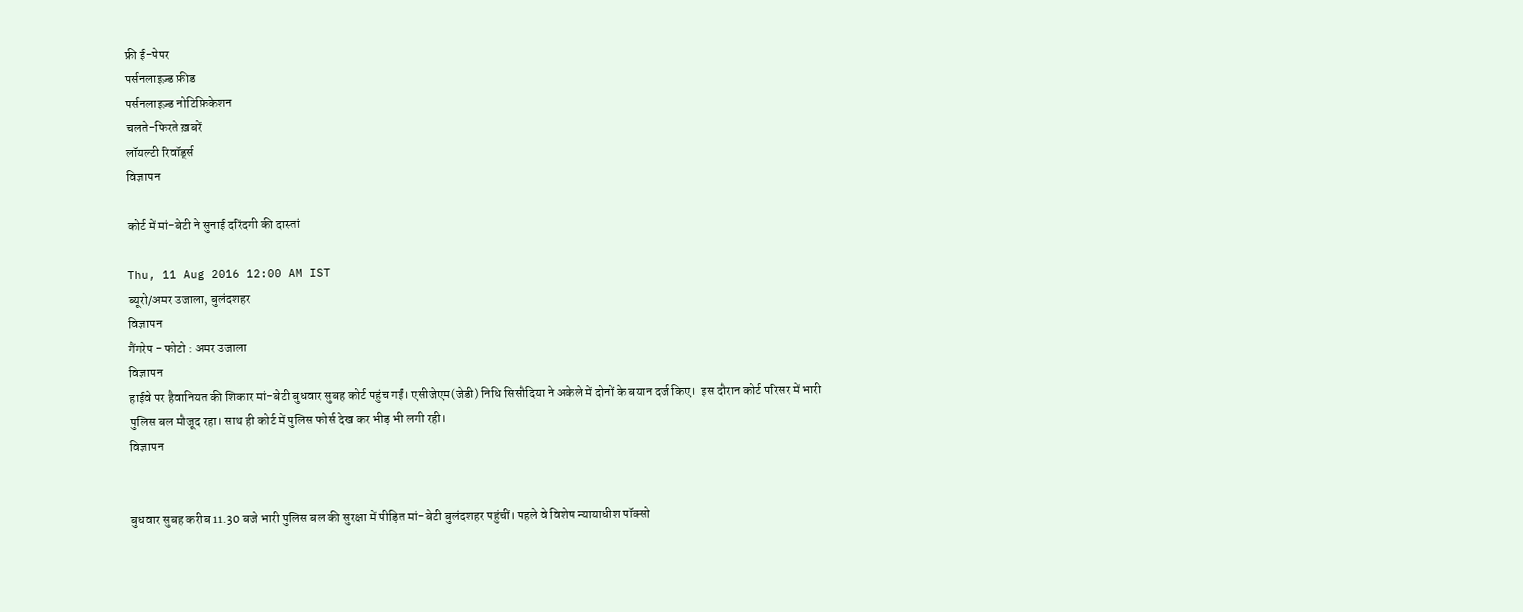फ्री ई-पेपर
पर्सनलाइज़्ड फ़ीड
पर्सनलाइज़्ड नोटिफ़िकेशन
चलते-फिरते ख़बरें
लॉयल्टी रिवॉर्ड्स
विज्ञापन

कोर्ट में मां-बेटी ने सुनाई दरिंदगी की दास्तां

Thu, 11 Aug 2016 12:00 AM IST
ब्यूरो/अमर उजाला, बुलंदशहर
विज्ञापन
गैंगरेप - फोटो : अमर उजाला
विज्ञापन
हाईवे पर हैवानियत की शिकार मां-बेटी बुधवार सुबह कोर्ट पहुंच गईं। एसीजेएम(जेडी) निधि सिसौदिया ने अकेले में दोनों के बयान दर्ज किए।  इस दौरान कोर्ट परिसर में भारी पुलिस बल मौजूद रहा। साथ ही कोर्ट में पुलिस फोर्स देख कर भीड़ भी लगी रही।
विज्ञापन


बुधवार सुबह करीब 11.30 बजे भारी पुलिस बल की सुरक्षा में पीड़ित मां-बेटी बुलंदशहर पहुंचीं। पहले वे विशेष न्यायाधीश पॉक्सो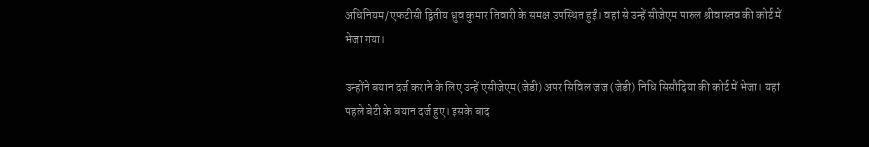अधिनियम/एफटीसी द्वितीय ध्रुव कुमार तिवारी के समक्ष उपस्थित हुईं। वहां से उन्हें सीजेएम पारुल श्रीवास्तव की कोर्ट में भेजा गया।

उन्होंने बयान दर्ज कराने के लिए उन्हें एसीजेएम(जेडी) अपर सिविल जज (जेडी) निधि सिसौदिया की कोर्ट में भेजा। यहां पहले बेटी के बयान दर्ज हुए। इसके बाद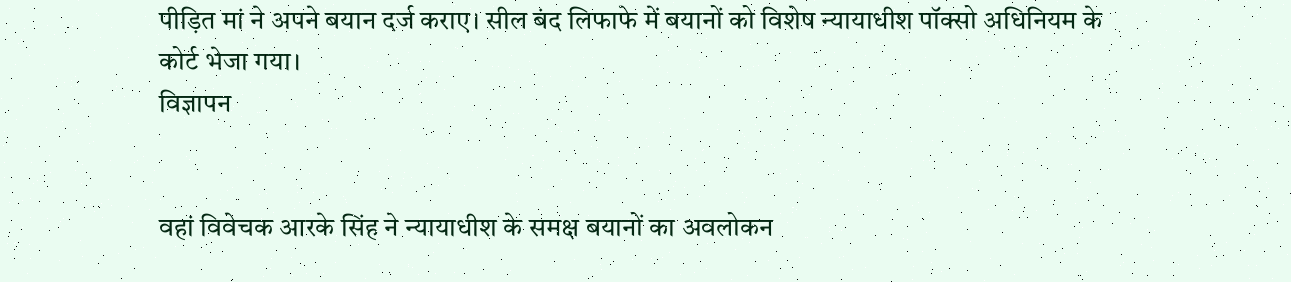पीड़ित मां ने अपने बयान दर्ज कराए। सील बंद लिफाफे में बयानों को विशेष न्यायाधीश पॉक्सो अधिनियम के कोर्ट भेजा गया।
विज्ञापन


वहां विवेचक आरके सिंह ने न्यायाधीश के समक्ष बयानों का अवलोकन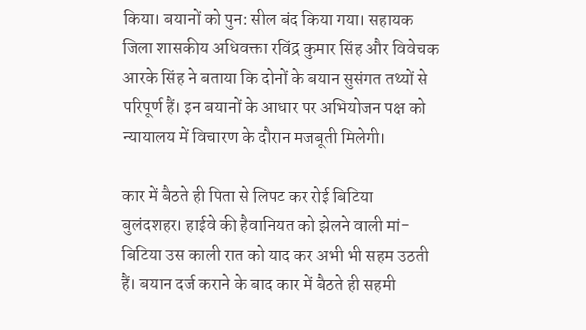किया। बयानों को पुन: सील बंद किया गया। सहायक जिला शासकीय अधिवक्ता रविंद्र कुमार सिंह और विवेचक आरके सिंह ने बताया कि दोनों के बयान सुसंगत तथ्यों से परिपूर्ण हैं। इन बयानों के आधार पर अभियोजन पक्ष को न्यायालय में विचारण के दौरान मजबूती मिलेगी।

कार में बैठते ही पिता से लिपट कर रोई बिटिया
बुलंदशहर। हाईवे की हैवानियत को झेलने वाली मां-बिटिया उस काली रात को याद कर अभी भी सहम उठती हैं। बयान दर्ज कराने के बाद कार में बैठते ही सहमी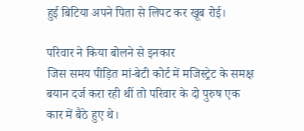हुई बिटिया अपने पिता से लिपट कर खूब रोई।

परिवार ने किया बोलने से इनकार
जिस समय पीड़ित मां-बेटी कोर्ट में मजिस्ट्रेट के समक्ष बयान दर्ज करा रही थीं तो परिवार के दो पुरुष एक कार में बैठे हुए थे।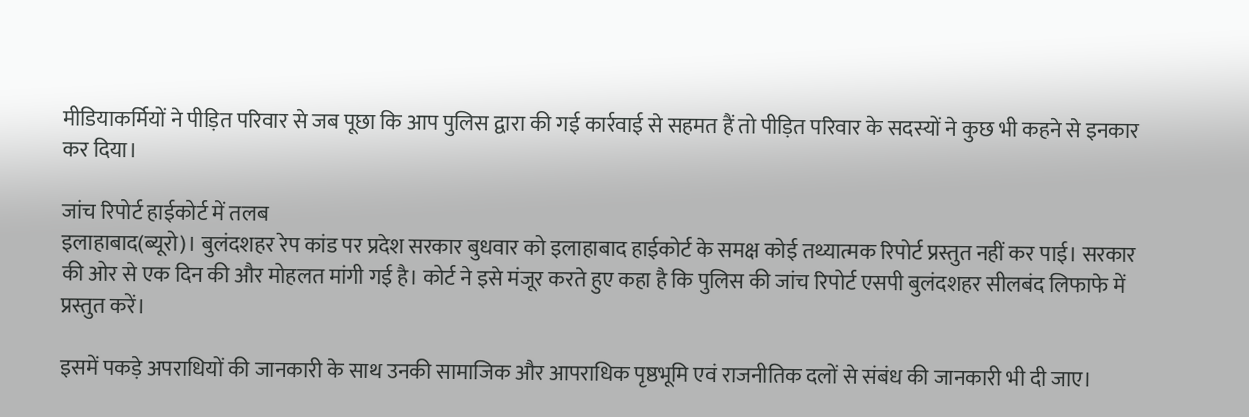मीडियाकर्मियों ने पीड़ित परिवार से जब पूछा कि आप पुलिस द्वारा की गई कार्रवाई से सहमत हैं तो पीड़ित परिवार के सदस्यों ने कुछ भी कहने से इनकार कर दिया।

जांच रिपोर्ट हाईकोर्ट में तलब
इलाहाबाद(ब्यूरो)। बुलंदशहर रेप कांड पर प्रदेश सरकार बुधवार को इलाहाबाद हाईकोर्ट के समक्ष कोई तथ्यात्मक रिपोर्ट प्रस्तुत नहीं कर पाई। सरकार की ओर से एक दिन की और मोहलत मांगी गई है। कोर्ट ने इसे मंजूर करते हुए कहा है कि पुलिस की जांच रिपोर्ट एसपी बुलंदशहर सीलबंद लिफाफे में प्रस्तुत करें।

इसमें पकड़े अपराधियों की जानकारी के साथ उनकी सामाजिक और आपराधिक पृष्ठभूमि एवं राजनीतिक दलों से संबंध की जानकारी भी दी जाए।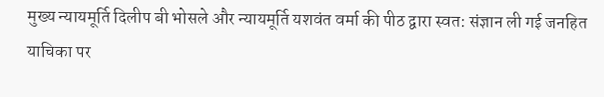मुख्य न्यायमूर्ति दिलीप बी भोसले और न्यायमूर्ति यशवंत वर्मा की पीठ द्वारा स्वत: संज्ञान ली गई जनहित याचिका पर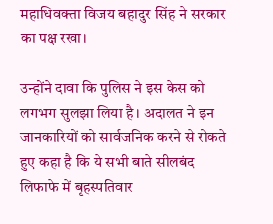महाधिवक्ता विजय बहादुर सिंह ने सरकार का पक्ष रखा।

उन्होंने दावा कि पुलिस ने इस केस को लगभग सुलझा लिया है। अदालत ने इन जानकारियों को सार्वजनिक करने से रोकते हुए कहा है कि ये सभी बाते सीलबंद लिफाफे में बृहस्पतिवार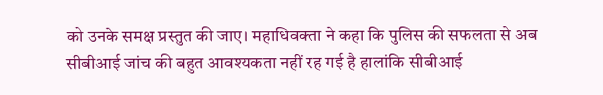को उनके समक्ष प्रस्तुत की जाए। महाधिवक्ता ने कहा कि पुलिस की सफलता से अब सीबीआई जांच की बहुत आवश्यकता नहीं रह गई है हालांकि सीबीआई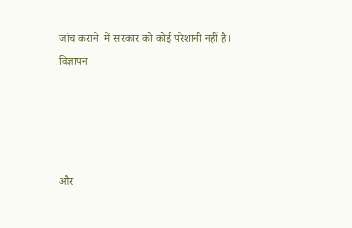जांच कराने  में सरकार को कोई परेशानी नहीं है।
विज्ञापन




और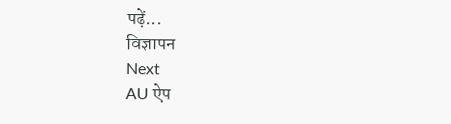पढ़ें...
विज्ञापन
Next
AU ऐप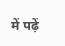में पढ़ें